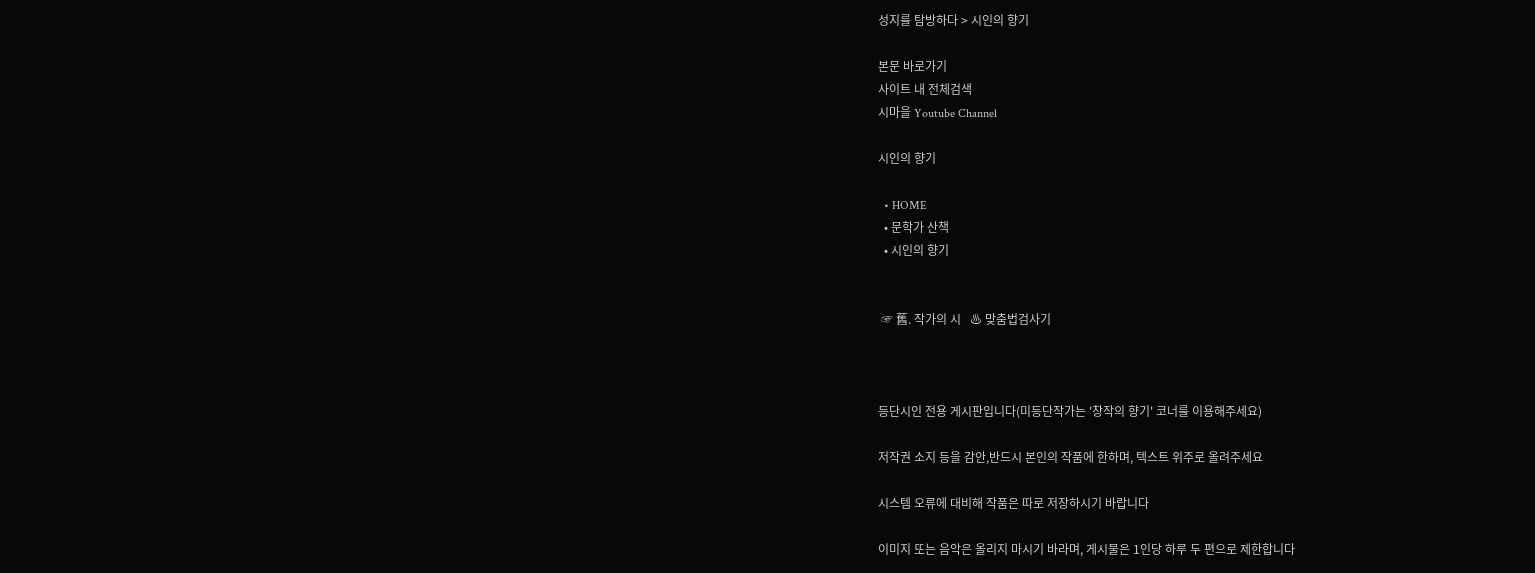성지를 탐방하다 > 시인의 향기

본문 바로가기
사이트 내 전체검색
시마을 Youtube Channel

시인의 향기

  • HOME
  • 문학가 산책
  • 시인의 향기


 ☞ 舊. 작가의 시   ♨ 맞춤법검사기



등단시인 전용 게시판입니다(미등단작가는 '창작의 향기' 코너를 이용해주세요)

저작권 소지 등을 감안,반드시 본인의 작품에 한하며, 텍스트 위주로 올려주세요

시스템 오류에 대비해 작품은 따로 저장하시기 바랍니다

이미지 또는 음악은 올리지 마시기 바라며, 게시물은 1인당 하루 두 편으로 제한합니다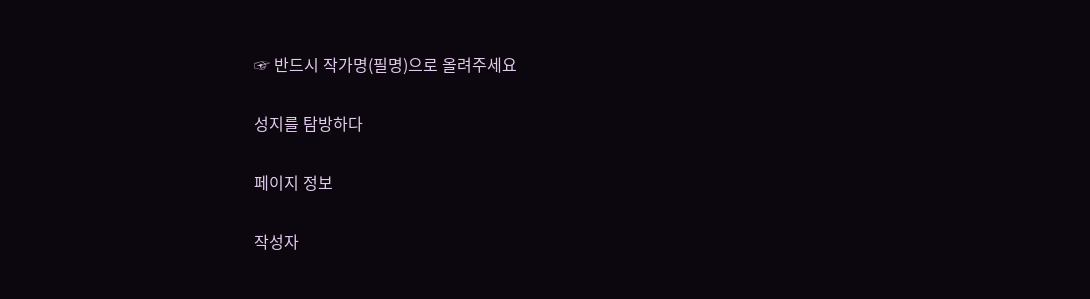☞ 반드시 작가명(필명)으로 올려주세요

성지를 탐방하다

페이지 정보

작성자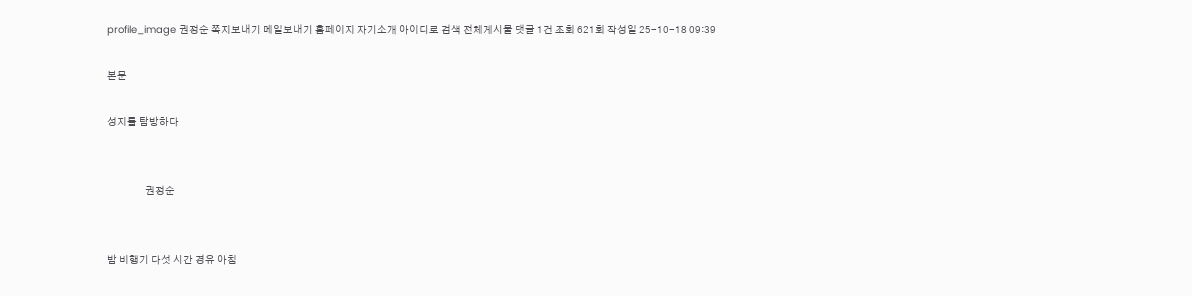profile_image 권정순 쪽지보내기 메일보내기 홈페이지 자기소개 아이디로 검색 전체게시물 댓글 1건 조회 621회 작성일 25-10-18 09:39

본문

성지를 탐방하다


                   권정순


밤 비행기 다섯 시간 경유 아침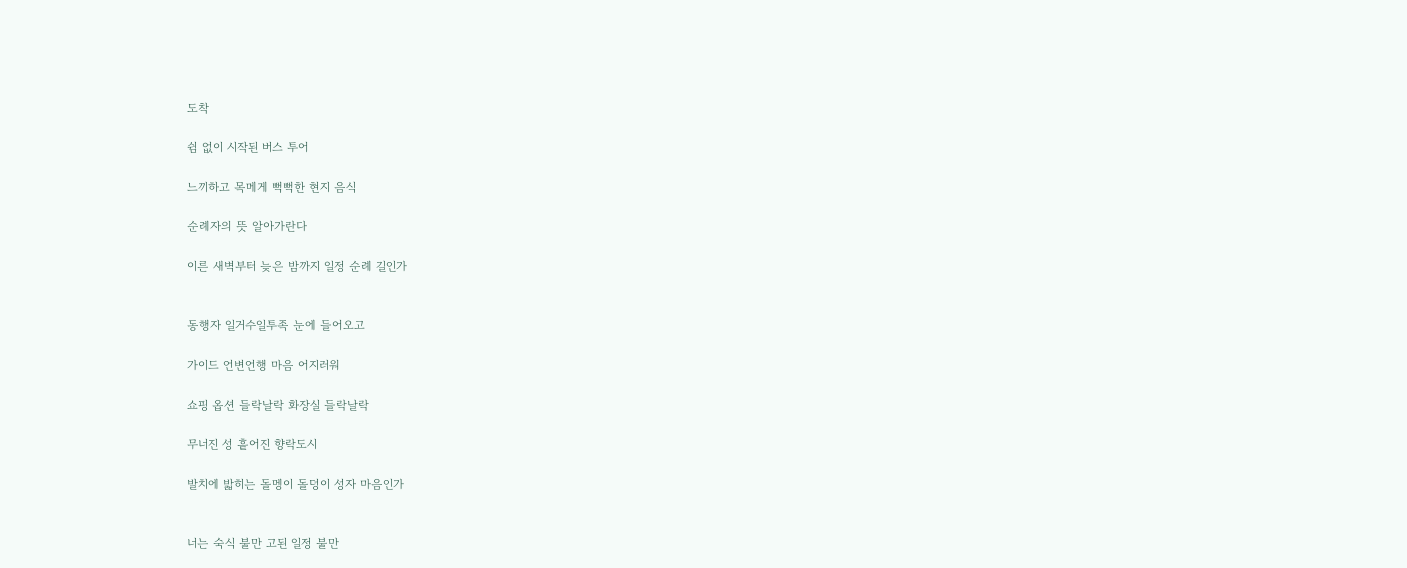도착

쉼 없이 시작된 버스 투어

느끼하고 목메게 뻑뻑한 현지 음식

순례자의 뜻 알아가란다

이른 새벽부터 늦은 밤까지 일정 순례 길인가


동행자 일거수일투족 눈에 들어오고

가이드 언변언행 마음 어지러워

쇼핑 옵션 들락날락 화장실 들락날락

무너진 성 흩어진 향락도시

발치에 밟히는 돌멩이 돌덩이 성자 마음인가


너는 숙식 불만 고된 일정 불만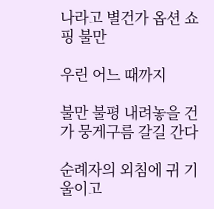나라고 별건가 옵션 쇼핑 불만

우린 어느 때까지

불만 불평 내려놓을 건가 뭉게구름 갈길 간다

순례자의 외침에 귀 기울이고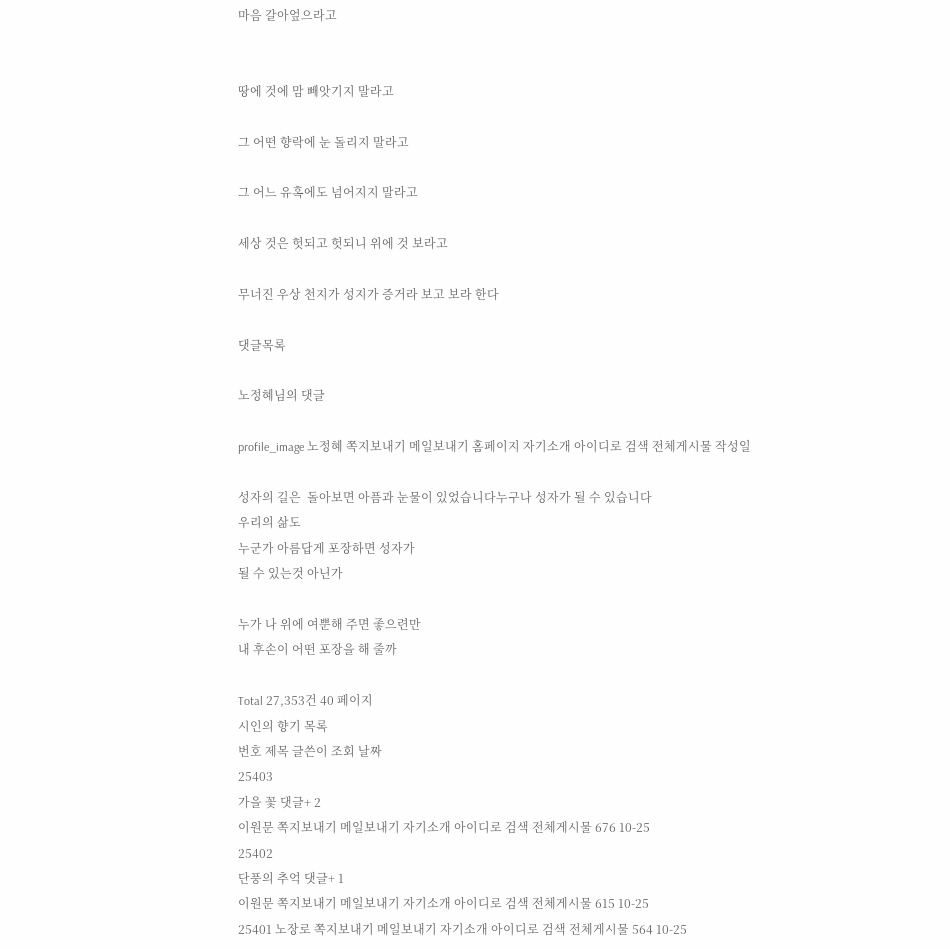마음 갈아엎으라고


땅에 것에 맘 빼앗기지 말라고

그 어떤 향락에 눈 돌리지 말라고

그 어느 유혹에도 넘어지지 말라고

세상 것은 헛되고 헛되니 위에 것 보라고

무너진 우상 천지가 성지가 증거라 보고 보라 한다

댓글목록

노정혜님의 댓글

profile_image 노정혜 쪽지보내기 메일보내기 홈페이지 자기소개 아이디로 검색 전체게시물 작성일

성자의 길은  돌아보면 아픔과 눈물이 있었습니다누구나 성자가 될 수 있습니다
우리의 삶도
누군가 아름답게 포장하면 성자가
될 수 있는것 아닌가

누가 나 위에 여뿐해 주면 좋으련만
내 후손이 어떤 포장을 해 줄까

Total 27,353건 40 페이지
시인의 향기 목록
번호 제목 글쓴이 조회 날짜
25403
가을 꽃 댓글+ 2
이원문 쪽지보내기 메일보내기 자기소개 아이디로 검색 전체게시물 676 10-25
25402
단풍의 추억 댓글+ 1
이원문 쪽지보내기 메일보내기 자기소개 아이디로 검색 전체게시물 615 10-25
25401 노장로 쪽지보내기 메일보내기 자기소개 아이디로 검색 전체게시물 564 10-25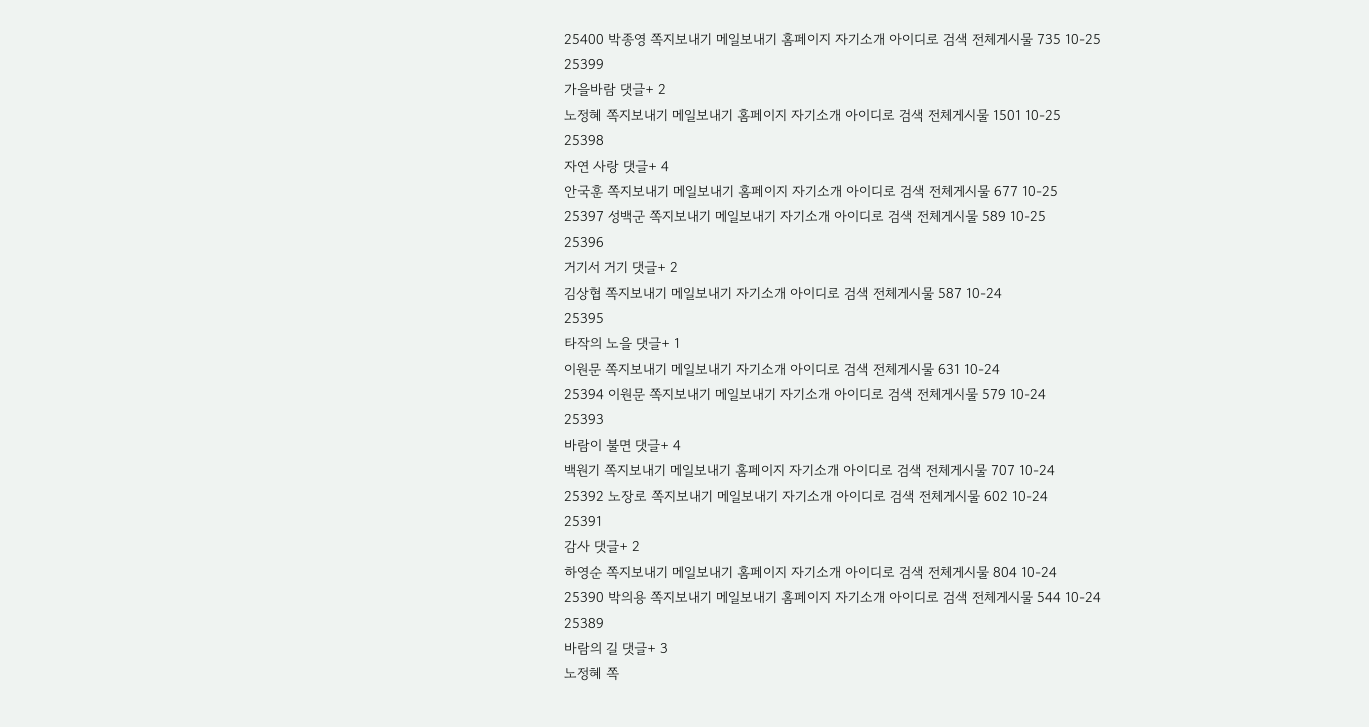25400 박종영 쪽지보내기 메일보내기 홈페이지 자기소개 아이디로 검색 전체게시물 735 10-25
25399
가을바람 댓글+ 2
노정혜 쪽지보내기 메일보내기 홈페이지 자기소개 아이디로 검색 전체게시물 1501 10-25
25398
자연 사랑 댓글+ 4
안국훈 쪽지보내기 메일보내기 홈페이지 자기소개 아이디로 검색 전체게시물 677 10-25
25397 성백군 쪽지보내기 메일보내기 자기소개 아이디로 검색 전체게시물 589 10-25
25396
거기서 거기 댓글+ 2
김상협 쪽지보내기 메일보내기 자기소개 아이디로 검색 전체게시물 587 10-24
25395
타작의 노을 댓글+ 1
이원문 쪽지보내기 메일보내기 자기소개 아이디로 검색 전체게시물 631 10-24
25394 이원문 쪽지보내기 메일보내기 자기소개 아이디로 검색 전체게시물 579 10-24
25393
바람이 불면 댓글+ 4
백원기 쪽지보내기 메일보내기 홈페이지 자기소개 아이디로 검색 전체게시물 707 10-24
25392 노장로 쪽지보내기 메일보내기 자기소개 아이디로 검색 전체게시물 602 10-24
25391
감사 댓글+ 2
하영순 쪽지보내기 메일보내기 홈페이지 자기소개 아이디로 검색 전체게시물 804 10-24
25390 박의용 쪽지보내기 메일보내기 홈페이지 자기소개 아이디로 검색 전체게시물 544 10-24
25389
바람의 길 댓글+ 3
노정혜 쪽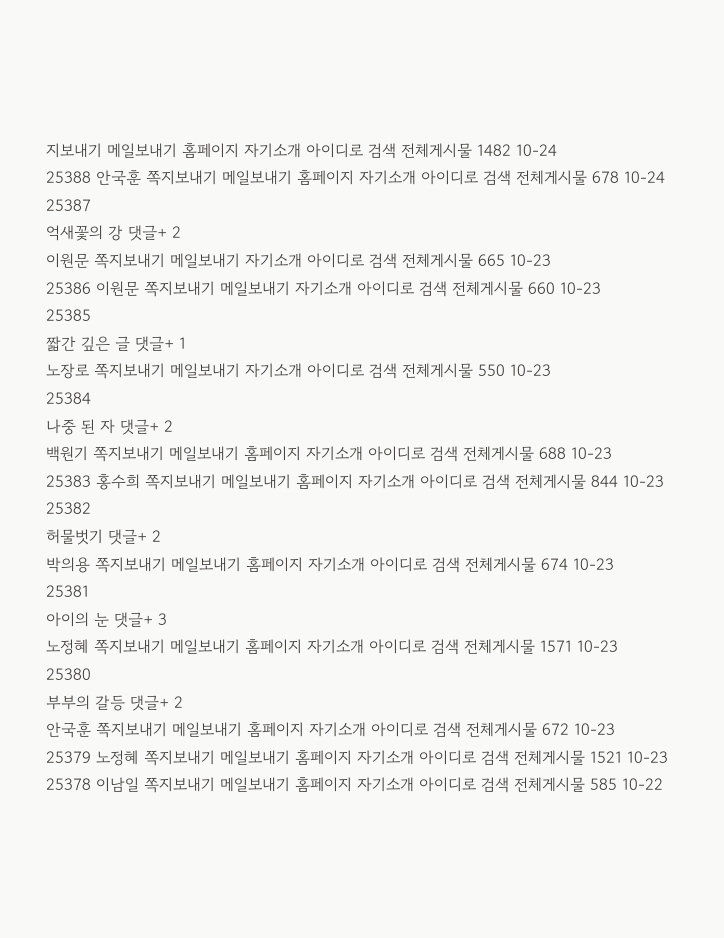지보내기 메일보내기 홈페이지 자기소개 아이디로 검색 전체게시물 1482 10-24
25388 안국훈 쪽지보내기 메일보내기 홈페이지 자기소개 아이디로 검색 전체게시물 678 10-24
25387
억새꽃의 강 댓글+ 2
이원문 쪽지보내기 메일보내기 자기소개 아이디로 검색 전체게시물 665 10-23
25386 이원문 쪽지보내기 메일보내기 자기소개 아이디로 검색 전체게시물 660 10-23
25385
짧간 깊은 글 댓글+ 1
노장로 쪽지보내기 메일보내기 자기소개 아이디로 검색 전체게시물 550 10-23
25384
나중 된 자 댓글+ 2
백원기 쪽지보내기 메일보내기 홈페이지 자기소개 아이디로 검색 전체게시물 688 10-23
25383 홍수희 쪽지보내기 메일보내기 홈페이지 자기소개 아이디로 검색 전체게시물 844 10-23
25382
허물벗기 댓글+ 2
박의용 쪽지보내기 메일보내기 홈페이지 자기소개 아이디로 검색 전체게시물 674 10-23
25381
아이의 눈 댓글+ 3
노정혜 쪽지보내기 메일보내기 홈페이지 자기소개 아이디로 검색 전체게시물 1571 10-23
25380
부부의 갈등 댓글+ 2
안국훈 쪽지보내기 메일보내기 홈페이지 자기소개 아이디로 검색 전체게시물 672 10-23
25379 노정혜 쪽지보내기 메일보내기 홈페이지 자기소개 아이디로 검색 전체게시물 1521 10-23
25378 이남일 쪽지보내기 메일보내기 홈페이지 자기소개 아이디로 검색 전체게시물 585 10-22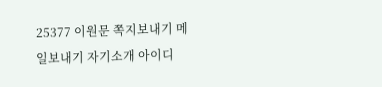25377 이원문 쪽지보내기 메일보내기 자기소개 아이디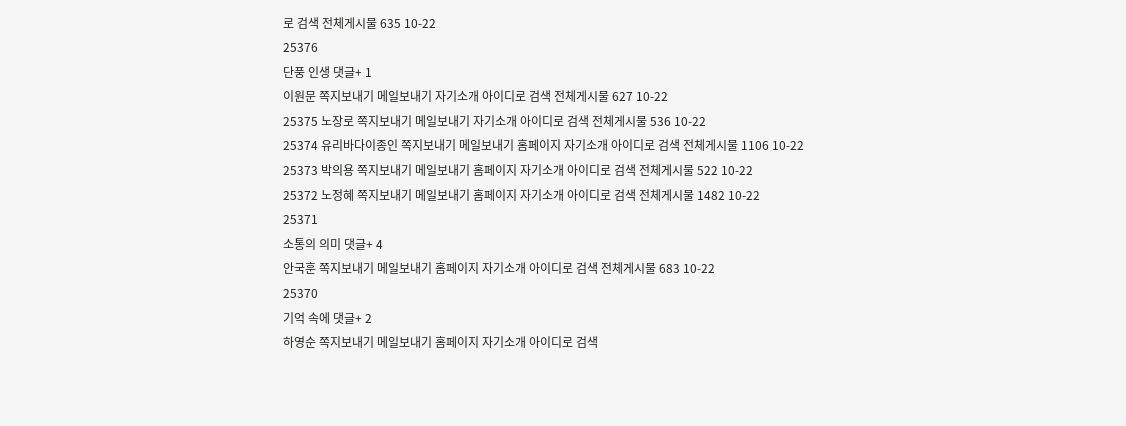로 검색 전체게시물 635 10-22
25376
단풍 인생 댓글+ 1
이원문 쪽지보내기 메일보내기 자기소개 아이디로 검색 전체게시물 627 10-22
25375 노장로 쪽지보내기 메일보내기 자기소개 아이디로 검색 전체게시물 536 10-22
25374 유리바다이종인 쪽지보내기 메일보내기 홈페이지 자기소개 아이디로 검색 전체게시물 1106 10-22
25373 박의용 쪽지보내기 메일보내기 홈페이지 자기소개 아이디로 검색 전체게시물 522 10-22
25372 노정혜 쪽지보내기 메일보내기 홈페이지 자기소개 아이디로 검색 전체게시물 1482 10-22
25371
소통의 의미 댓글+ 4
안국훈 쪽지보내기 메일보내기 홈페이지 자기소개 아이디로 검색 전체게시물 683 10-22
25370
기억 속에 댓글+ 2
하영순 쪽지보내기 메일보내기 홈페이지 자기소개 아이디로 검색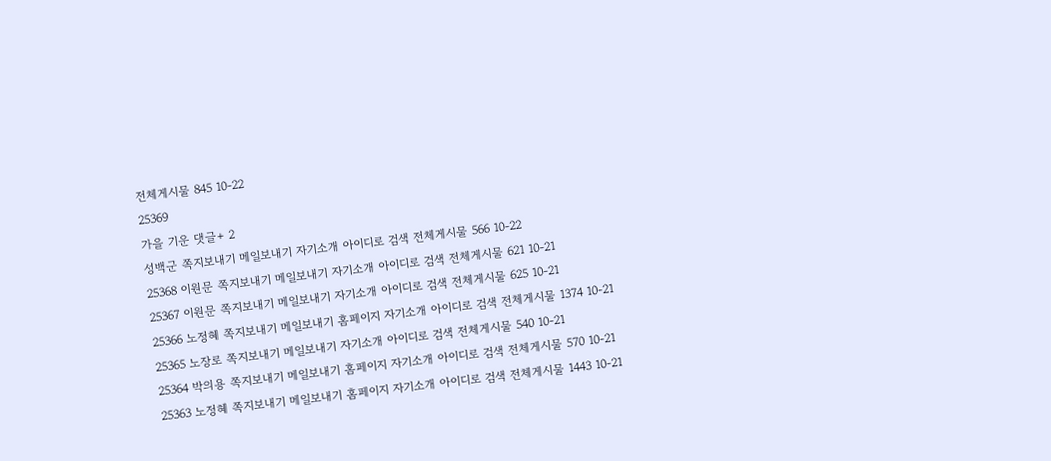전체게시물 845 10-22
25369
가을 기운 댓글+ 2
성백군 쪽지보내기 메일보내기 자기소개 아이디로 검색 전체게시물 566 10-22
25368 이원문 쪽지보내기 메일보내기 자기소개 아이디로 검색 전체게시물 621 10-21
25367 이원문 쪽지보내기 메일보내기 자기소개 아이디로 검색 전체게시물 625 10-21
25366 노정혜 쪽지보내기 메일보내기 홈페이지 자기소개 아이디로 검색 전체게시물 1374 10-21
25365 노장로 쪽지보내기 메일보내기 자기소개 아이디로 검색 전체게시물 540 10-21
25364 박의용 쪽지보내기 메일보내기 홈페이지 자기소개 아이디로 검색 전체게시물 570 10-21
25363 노정혜 쪽지보내기 메일보내기 홈페이지 자기소개 아이디로 검색 전체게시물 1443 10-21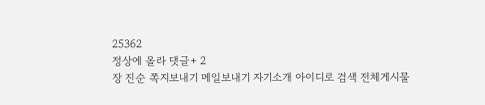25362
정상에 올라 댓글+ 2
장 진순 쪽지보내기 메일보내기 자기소개 아이디로 검색 전체게시물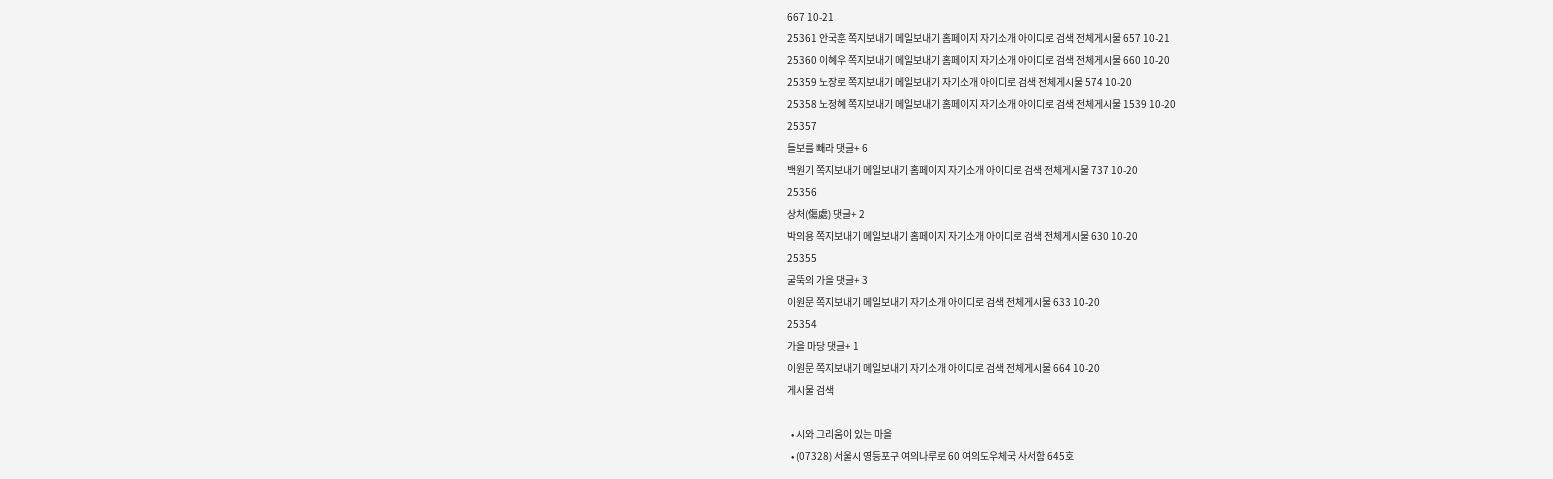667 10-21
25361 안국훈 쪽지보내기 메일보내기 홈페이지 자기소개 아이디로 검색 전체게시물 657 10-21
25360 이혜우 쪽지보내기 메일보내기 홈페이지 자기소개 아이디로 검색 전체게시물 660 10-20
25359 노장로 쪽지보내기 메일보내기 자기소개 아이디로 검색 전체게시물 574 10-20
25358 노정혜 쪽지보내기 메일보내기 홈페이지 자기소개 아이디로 검색 전체게시물 1539 10-20
25357
들보를 빼라 댓글+ 6
백원기 쪽지보내기 메일보내기 홈페이지 자기소개 아이디로 검색 전체게시물 737 10-20
25356
상처(傷處) 댓글+ 2
박의용 쪽지보내기 메일보내기 홈페이지 자기소개 아이디로 검색 전체게시물 630 10-20
25355
굴뚝의 가을 댓글+ 3
이원문 쪽지보내기 메일보내기 자기소개 아이디로 검색 전체게시물 633 10-20
25354
가을 마당 댓글+ 1
이원문 쪽지보내기 메일보내기 자기소개 아이디로 검색 전체게시물 664 10-20
게시물 검색

  • 시와 그리움이 있는 마을
  • (07328) 서울시 영등포구 여의나루로 60 여의도우체국 사서함 645호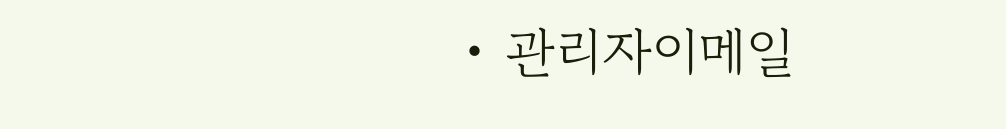• 관리자이메일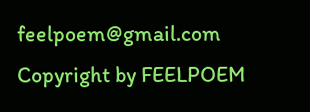feelpoem@gmail.com
Copyright by FEELPOEM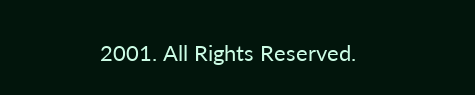2001. All Rights Reserved.